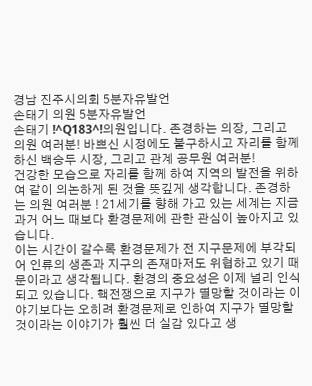경남 진주시의회 5분자유발언
손태기 의원 5분자유발언
손태기 !^Q183^!의원입니다. 존경하는 의장, 그리고 의원 여러분! 바쁘신 시정에도 불구하시고 자리를 함께 하신 백승두 시장, 그리고 관계 공무원 여러분!
건강한 모습으로 자리를 함께 하여 지역의 발전을 위하여 같이 의논하게 된 것을 뜻깊게 생각합니다. 존경하는 의원 여러분 ! 21세기를 향해 가고 있는 세계는 지금 과거 어느 때보다 환경문제에 관한 관심이 높아지고 있습니다.
이는 시간이 갈수록 환경문제가 전 지구문제에 부각되어 인류의 생존과 지구의 존재마저도 위협하고 있기 때문이라고 생각됩니다. 환경의 중요성은 이제 널리 인식되고 있습니다. 핵전쟁으로 지구가 멸망할 것이라는 이야기보다는 오히려 환경문제로 인하여 지구가 멸망할 것이라는 이야기가 훨씬 더 실감 있다고 생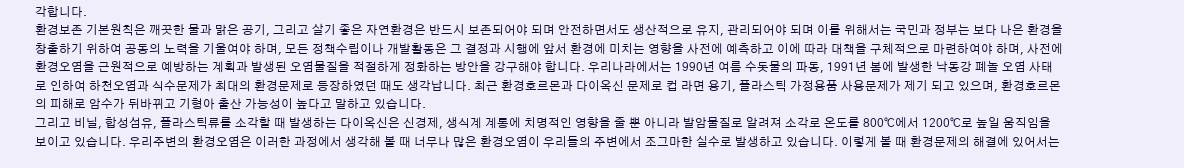각합니다.
환경보존 기본원칙은 깨끗한 물과 맑은 공기, 그리고 살기 좋은 자연환경은 반드시 보존되어야 되며 안전하면서도 생산적으로 유지, 관리되어야 되며 이를 위해서는 국민과 정부는 보다 나은 환경을 창출하기 위하여 공동의 노력을 기울여야 하며, 모든 정책수립이나 개발활동은 그 결정과 시행에 앞서 환경에 미치는 영향을 사전에 예측하고 이에 따라 대책을 구체적으로 마련하여야 하며, 사전에 환경오염을 근원적으로 예방하는 계획과 발생된 오염물질을 적절하게 정화하는 방안을 강구해야 합니다. 우리나라에서는 1990년 여름 수돗물의 파동, 1991년 봄에 발생한 낙동강 폐놀 오염 사태로 인하여 하천오염과 식수문제가 최대의 환경문제로 등장하였던 때도 생각납니다. 최근 환경호르몬과 다이옥신 문제로 컵 라면 용기, 플라스틱 가정용품 사용문제가 제기 되고 있으며, 환경호르몬의 피해로 암수가 뒤바뀌고 기형아 출산 가능성이 높다고 말하고 있습니다.
그리고 비닐, 합성섬유, 플라스틱류를 소각할 때 발생하는 다이옥신은 신경제, 생식계 계통에 치명적인 영향을 줄 뿐 아니라 발암물질로 알려져 소각로 온도를 800℃에서 1200℃로 높일 움직임을 보이고 있습니다. 우리주변의 환경오염은 이러한 과정에서 생각해 볼 때 너무나 많은 환경오염이 우리들의 주변에서 조그마한 실수로 발생하고 있습니다. 이렇게 볼 때 환경문제의 해결에 있어서는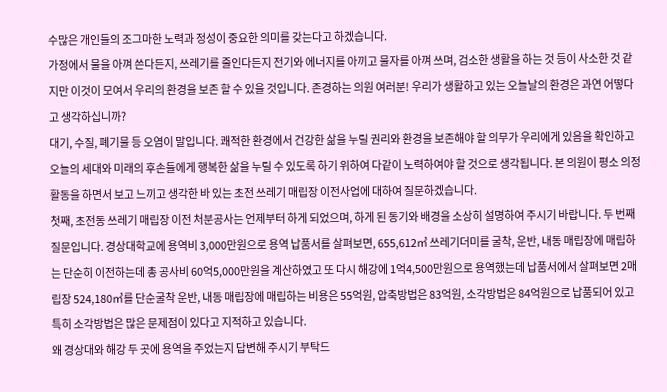수많은 개인들의 조그마한 노력과 정성이 중요한 의미를 갖는다고 하겠습니다.
가정에서 물을 아껴 쓴다든지, 쓰레기를 줄인다든지 전기와 에너지를 아끼고 물자를 아껴 쓰며, 검소한 생활을 하는 것 등이 사소한 것 같지만 이것이 모여서 우리의 환경을 보존 할 수 있을 것입니다. 존경하는 의원 여러분! 우리가 생활하고 있는 오늘날의 환경은 과연 어떻다고 생각하십니까?
대기, 수질, 폐기물 등 오염이 말입니다. 쾌적한 환경에서 건강한 삶을 누릴 권리와 환경을 보존해야 할 의무가 우리에게 있음을 확인하고 오늘의 세대와 미래의 후손들에게 행복한 삶을 누릴 수 있도록 하기 위하여 다같이 노력하여야 할 것으로 생각됩니다. 본 의원이 평소 의정활동을 하면서 보고 느끼고 생각한 바 있는 초전 쓰레기 매립장 이전사업에 대하여 질문하겠습니다.
첫째, 초전동 쓰레기 매립장 이전 처분공사는 언제부터 하게 되었으며, 하게 된 동기와 배경을 소상히 설명하여 주시기 바랍니다. 두 번째 질문입니다. 경상대학교에 용역비 3,000만원으로 용역 납품서를 살펴보면, 655,612㎥ 쓰레기더미를 굴착, 운반, 내동 매립장에 매립하는 단순히 이전하는데 총 공사비 60억5,000만원을 계산하였고 또 다시 해강에 1억4,500만원으로 용역했는데 납품서에서 살펴보면 2매립장 524,180㎥를 단순굴착 운반, 내동 매립장에 매립하는 비용은 55억원, 압축방법은 83억원, 소각방법은 84억원으로 납품되어 있고 특히 소각방법은 많은 문제점이 있다고 지적하고 있습니다.
왜 경상대와 해강 두 곳에 용역을 주었는지 답변해 주시기 부탁드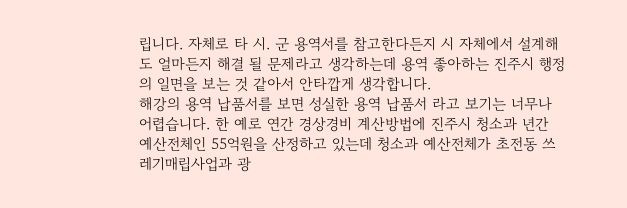립니다. 자체로 타 시. 군 용역서를 참고한다든지 시 자체에서 설계해도 얼마든지 해결 될 문제라고 생각하는데 용역 좋아하는 진주시 행정의 일면을 보는 것 같아서 안타깝게 생각합니다.
해강의 용역 납품서를 보면 성실한 용역 납품서 라고 보기는 너무나 어렵습니다. 한 예로 연간 경상경비 계산방법에 진주시 청소과 년간 예산전체인 55억원을 산정하고 있는데 청소과 예산전체가 초전동 쓰레기매립사업과 광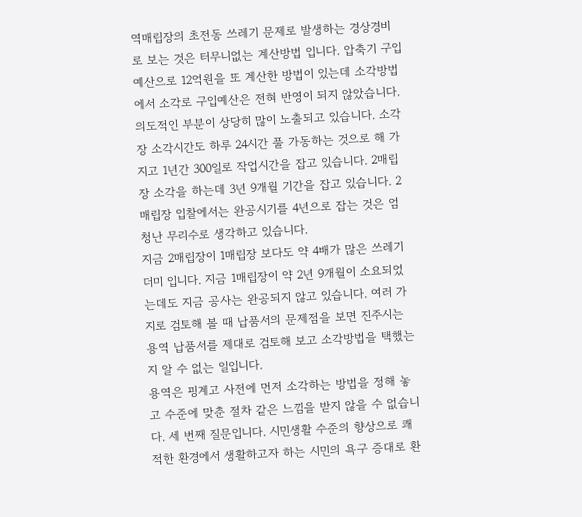역매립장의 초전동 쓰레기 문제로 발생하는 경상경비로 보는 것은 터무니없는 계산방법 입니다. 압축기 구입예산으로 12억원을 또 계산한 방법이 있는데 소각방법에서 소각로 구입예산은 전혀 반영이 되지 않았습니다.
의도적인 부분이 상당히 많이 노출되고 있습니다. 소각장 소각시간도 하루 24시간 풀 가동하는 것으로 해 가지고 1년간 300일로 작업시간을 잡고 있습니다. 2매립장 소각을 하는데 3년 9개월 기간을 잡고 있습니다. 2매립장 입찰에서는 완공시기를 4년으로 잡는 것은 엄청난 무리수로 생각하고 있습니다.
지금 2매립장이 1매립장 보다도 약 4배가 많은 쓰레기더미 입니다. 지금 1매립장이 약 2년 9개월이 소요되었는데도 지금 공사는 완공되지 않고 있습니다. 여러 가지로 검토해 볼 때 납품서의 문제점을 보면 진주시는 용역 납품서를 제대로 검토해 보고 소각방법을 택했는지 알 수 없는 일입니다.
용역은 핑계고 사전에 먼저 소각하는 방법을 정해 놓고 수준에 맞춘 절차 같은 느낌을 받지 않을 수 없습니다. 세 번째 질문입니다. 시민생활 수준의 향상으로 쾌적한 환경에서 생활하고자 하는 시민의 욕구 증대로 환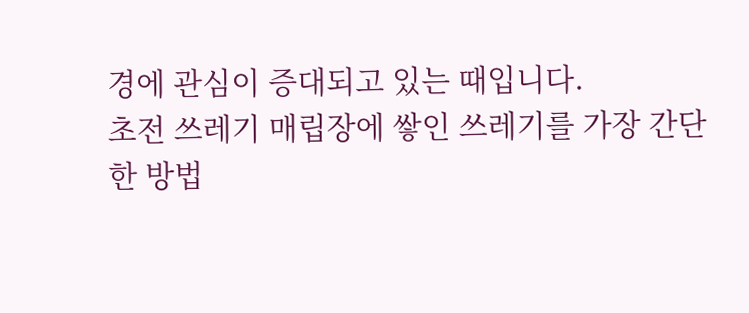경에 관심이 증대되고 있는 때입니다.
초전 쓰레기 매립장에 쌓인 쓰레기를 가장 간단한 방법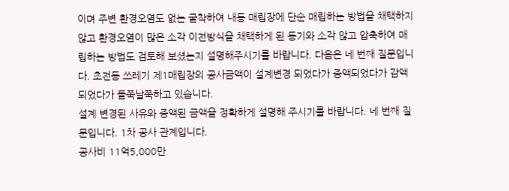이며 주변 환경오염도 없는 굴착하여 내동 매립장에 단순 매립하는 방법을 채택하지 않고 환경오염이 많은 소각 이전방식을 채택하게 된 동기와 소각 않고 압축하여 매립하는 방법도 검토해 보셨는지 설명해주시기를 바랍니다. 다음은 네 번째 질문입니다. 초전동 쓰레기 제1매립장의 공사금액이 설계변경 되었다가 증액되었다가 감액되었다가 들쭉날쭉하고 있습니다.
설계 변경된 사유와 증액된 금액을 정확하게 설명해 주시기를 바랍니다. 네 번째 질문입니다. 1차 공사 관계입니다.
공사비 11억5,000만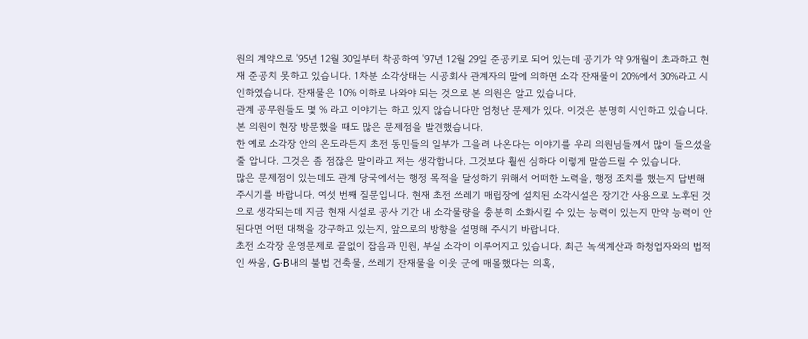원의 계약으로 '95년 12월 30일부터 착공하여 '97년 12월 29일 준공키로 되어 있는데 공기가 약 9개월이 초과하고 현재 준공치 못하고 있습니다. 1차분 소각상태는 시공회사 관계자의 말에 의하면 소각 잔재물이 20%에서 30%라고 시인하였습니다. 잔재물은 10% 이하로 나와야 되는 것으로 본 의원은 알고 있습니다.
관계 공무원들도 몇 % 라고 이야기는 하고 있지 않습니다만 엄청난 문제가 있다. 이것은 분명히 시인하고 있습니다. 본 의원이 현장 방문했을 때도 많은 문제점을 발견했습니다.
한 예로 소각장 안의 온도라든지 초전 동민들의 일부가 그을려 나온다는 이야기를 우리 의원님들께서 많이 들으셨을 줄 압니다. 그것은 좀 점잖은 말이라고 저는 생각합니다. 그것보다 훨씬 심하다 이렇게 말씀드릴 수 있습니다.
많은 문제점이 있는데도 관계 당국에서는 행정 목적을 달성하기 위해서 어떠한 노력을, 행정 조치를 했는지 답변해 주시기를 바랍니다. 여섯 번째 질문입니다. 현재 초전 쓰레기 매립장에 설치된 소각시설은 장기간 사용으로 노후된 것으로 생각되는데 지금 현재 시설로 공사 기간 내 소각물량을 충분히 소화시킬 수 있는 능력이 있는지 만약 능력이 안 된다면 어떤 대책을 강구하고 있는지, 앞으로의 방향을 설명해 주시기 바랍니다.
초전 소각장 운영문제로 끝없이 잡음과 민원, 부실 소각이 이루어지고 있습니다. 최근 녹색계산과 하청업자와의 법적인 싸움, G·B내의 불법 건축물, 쓰레기 잔재물을 이웃 군에 매몰했다는 의혹,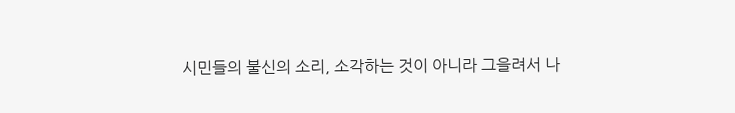시민들의 불신의 소리, 소각하는 것이 아니라 그을려서 나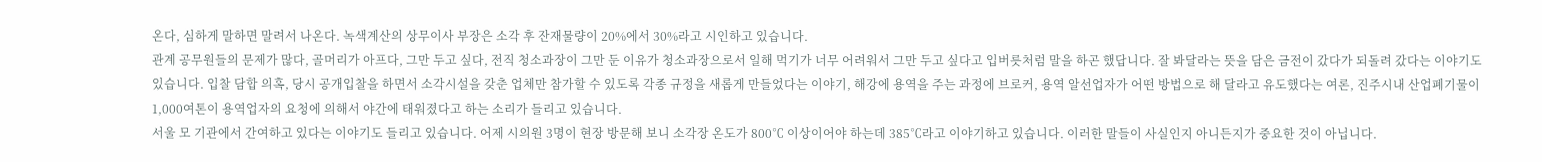온다, 심하게 말하면 말려서 나온다. 녹색계산의 상무이사 부장은 소각 후 잔재물량이 20%에서 30%라고 시인하고 있습니다.
관계 공무원들의 문제가 많다, 골머리가 아프다, 그만 두고 싶다, 전직 청소과장이 그만 둔 이유가 청소과장으로서 일해 먹기가 너무 어려워서 그만 두고 싶다고 입버릇처럼 말을 하곤 했답니다. 잘 봐달라는 뜻을 담은 금전이 갔다가 되돌려 갔다는 이야기도 있습니다. 입찰 담합 의혹, 당시 공개입찰을 하면서 소각시설을 갖춘 업체만 참가할 수 있도록 각종 규정을 새롭게 만들었다는 이야기, 해강에 용역을 주는 과정에 브로커, 용역 알선업자가 어떤 방법으로 해 달라고 유도했다는 여론, 진주시내 산업폐기물이 1,000여톤이 용역업자의 요청에 의해서 야간에 태워졌다고 하는 소리가 들리고 있습니다.
서울 모 기관에서 간여하고 있다는 이야기도 들리고 있습니다. 어제 시의원 3명이 현장 방문해 보니 소각장 온도가 800℃ 이상이어야 하는데 385℃라고 이야기하고 있습니다. 이러한 말들이 사실인지 아니든지가 중요한 것이 아닙니다.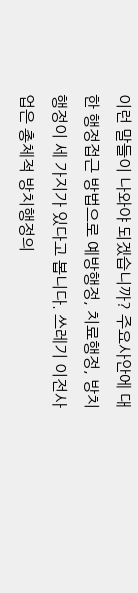이런 말들이 나와야 되겠습니까? 주요사안에 대한 행정접근 방법으로 예방행정, 치료행정, 방치행정이 세 가지가 있다고 봅니다. 쓰레기 이전사업은 총체적 방치행정의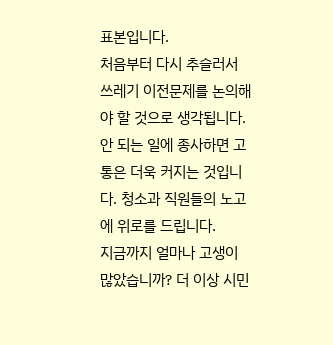표본입니다.
처음부터 다시 추슬러서 쓰레기 이전문제를 논의해야 할 것으로 생각됩니다. 안 되는 일에 종사하면 고통은 더욱 커지는 것입니다. 청소과 직원들의 노고에 위로를 드립니다.
지금까지 얼마나 고생이 많았습니까? 더 이상 시민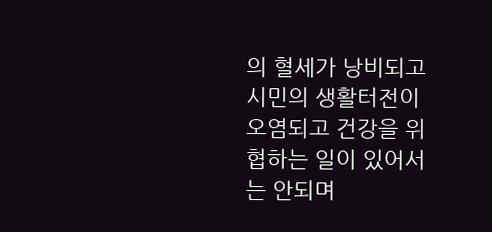의 혈세가 낭비되고 시민의 생활터전이 오염되고 건강을 위협하는 일이 있어서는 안되며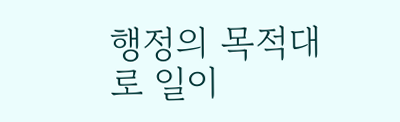행정의 목적대로 일이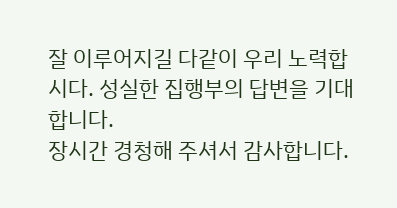잘 이루어지길 다같이 우리 노력합시다. 성실한 집행부의 답변을 기대합니다.
장시간 경청해 주셔서 감사합니다.